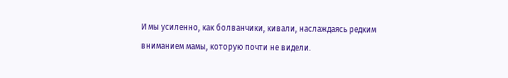И мы усиленно, как болванчики, кивали, наслаждаясь редким вниманием мамы, которую почти не видели.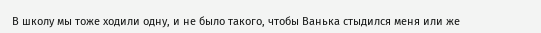В школу мы тоже ходили одну, и не было такого, чтобы Ванька стыдился меня или же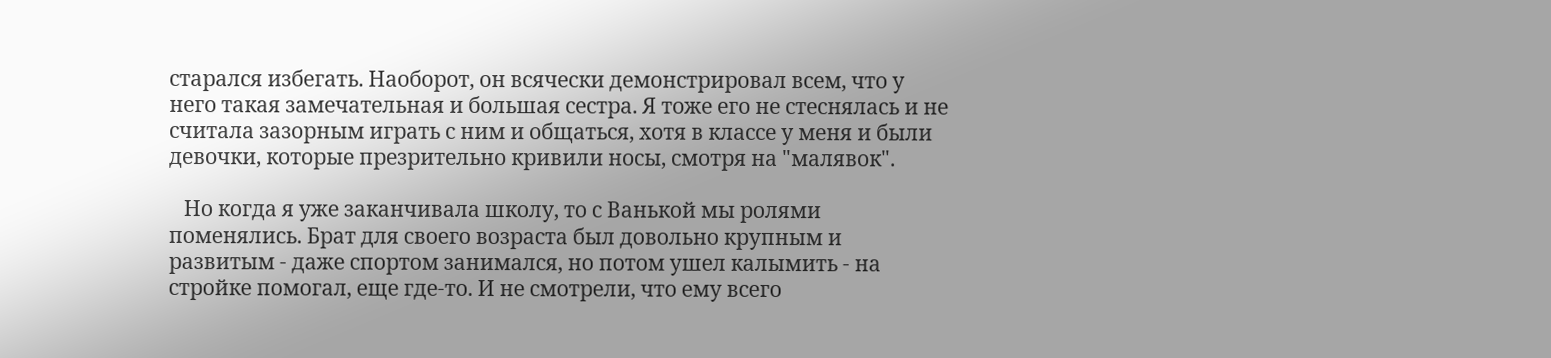старался избегать. Наоборот, он всячески демонстрировал всем, что у него такая замечательная и большая сестра. Я тоже его не стеснялась и не считала зазорным играть с ним и общаться, хотя в классе у меня и были девочки, которые презрительно кривили носы, смотря на "малявок".

   Но когда я уже заканчивала школу, то с Ванькой мы ролями поменялись. Брат для своего возраста был довольно крупным и развитым - даже спортом занимался, но потом ушел калымить - на стройке помогал, еще где-то. И не смотрели, что ему всего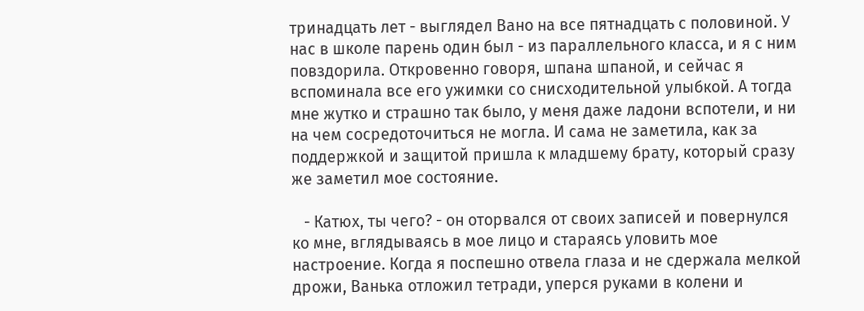тринадцать лет - выглядел Вано на все пятнадцать с половиной. У нас в школе парень один был - из параллельного класса, и я с ним повздорила. Откровенно говоря, шпана шпаной, и сейчас я вспоминала все его ужимки со снисходительной улыбкой. А тогда мне жутко и страшно так было, у меня даже ладони вспотели, и ни на чем сосредоточиться не могла. И сама не заметила, как за поддержкой и защитой пришла к младшему брату, который сразу же заметил мое состояние.

   - Катюх, ты чего? - он оторвался от своих записей и повернулся ко мне, вглядываясь в мое лицо и стараясь уловить мое настроение. Когда я поспешно отвела глаза и не сдержала мелкой дрожи, Ванька отложил тетради, уперся руками в колени и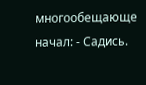многообещающе начал: - Садись.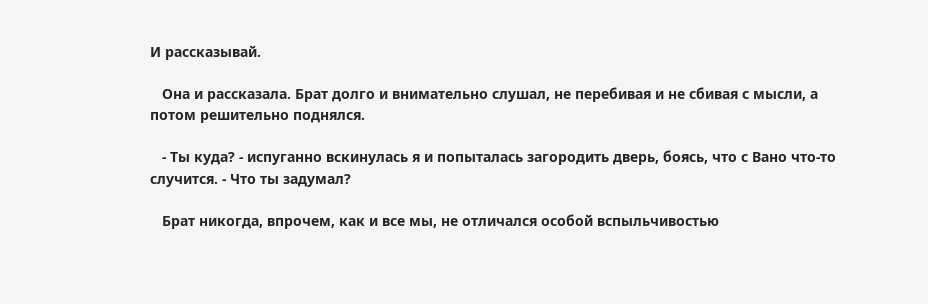И рассказывай.

   Она и рассказала. Брат долго и внимательно слушал, не перебивая и не сбивая с мысли, а потом решительно поднялся.

   - Ты куда? - испуганно вскинулась я и попыталась загородить дверь, боясь, что с Вано что-то случится. - Что ты задумал?

   Брат никогда, впрочем, как и все мы, не отличался особой вспыльчивостью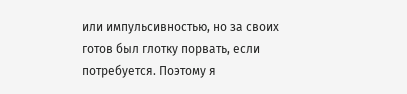или импульсивностью, но за своих готов был глотку порвать, если потребуется. Поэтому я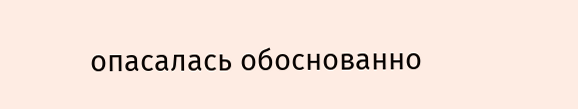опасалась обоснованно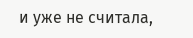и уже не считала,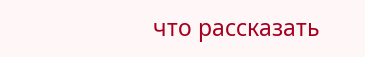что рассказать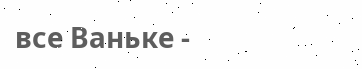все Ваньке -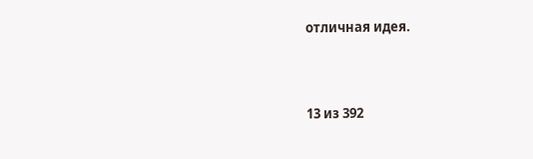отличная идея.



13 из 392